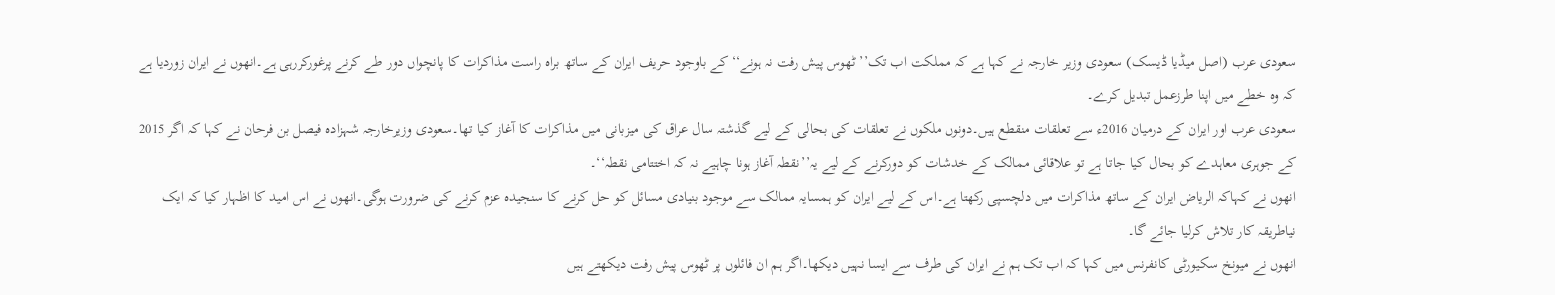سعودی عرب (اصل میڈیا ڈیسک) سعودی وزیر خارجہ نے کہا ہے کہ مملکت اب تک’’ٹھوس پیش رفت نہ ہونے‘‘کے باوجود حریف ایران کے ساتھ براہ راست مذاکرات کا پانچواں دور طے کرنے پرغورکررہی ہے۔انھوں نے ایران زوردیا ہے کہ وہ خطے میں اپنا طرزعمل تبدیل کرے۔
سعودی عرب اور ایران کے درمیان 2016ء سے تعلقات منقطع ہیں۔دونوں ملکوں نے تعلقات کی بحالی کے لیے گذشتہ سال عراق کی میزبانی میں مذاکرات کا آغاز کیا تھا۔سعودی وزیرخارجہ شہزادہ فیصل بن فرحان نے کہا کہ اگر 2015 کے جوہری معاہدے کو بحال کیا جاتا ہے تو علاقائی ممالک کے خدشات کو دورکرنے کے لیے یہ’’نقطہ آغاز ہونا چاہیے نہ کہ اختتامی نقطہ‘‘۔
انھوں نے کہاکہ الریاض ایران کے ساتھ مذاکرات میں دلچسپی رکھتا ہے۔اس کے لیے ایران کو ہمسایہ ممالک سے موجود بنیادی مسائل کو حل کرنے کا سنجیدہ عزم کرنے کی ضرورت ہوگی۔انھوں نے اس امید کا اظہار کیا کہ ایک نیاطریقہ کار تلاش کرلیا جائے گا۔
انھوں نے میونخ سکیورٹی کانفرنس میں کہا کہ اب تک ہم نے ایران کی طرف سے ایسا نہیں دیکھا۔اگر ہم ان فائلوں پر ٹھوس پیش رفت دیکھتے ہیں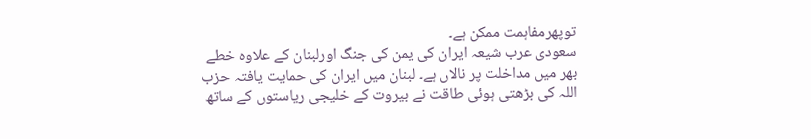توپھرمفاہمت ممکن ہے۔
سعودی عرب شیعہ ایران کی یمن کی جنگ اورلبنان کے علاوہ خطے بھر میں مداخلت پر نالاں ہے۔ لبنان میں ایران کی حمایت یافتہ حزب اللہ کی بڑھتی ہوئی طاقت نے بیروت کے خلیجی ریاستوں کے ساتھ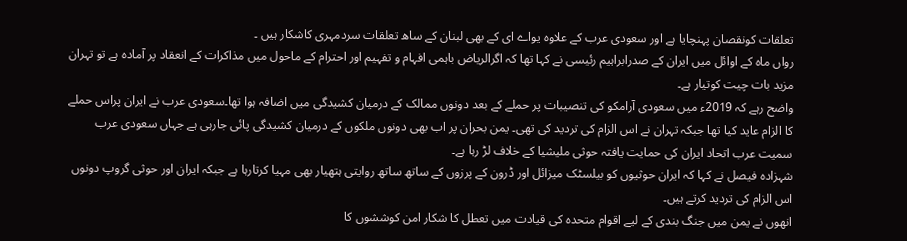تعلقات کونقصان پہنچایا ہے اور سعودی عرب کے علاوہ یواے ای کے بھی لبنان کے ساھ تعلقات سردمہری کاشکار ہیں ۔
رواں ماہ کے اوائل میں ایران کے صدرابراہیم رئیسی نے کہا تھا کہ اگرالریاض باہمی افہام و تفہیم اور احترام کے ماحول میں مذاکرات کے انعقاد پر آمادہ ہے تو تہران مزید بات چیت کوتیار ہے۔
واضح رہے کہ 2019ء میں سعودی آرامکو کی تنصیبات پر حملے کے بعد دونوں ممالک کے درمیان کشیدگی میں اضافہ ہوا تھا۔سعودی عرب نے ایران پراس حملے کا الزام عاید کیا تھا جبکہ تہران نے اس الزام کی تردید کی تھی۔ یمن بحران پر اب بھی دونوں ملکوں کے درمیان کشیدگی پائی جارہی ہے جہاں سعودی عرب سمیت عرب اتحاد ایران کی حمایت یافتہ حوثی ملیشیا کے خلاف لڑ رہا ہے۔
شہزادہ فیصل نے کہا کہ ایران حوثیوں کو بیلسٹک میزائل اور ڈرون کے پرزوں کے ساتھ ساتھ روایتی ہتھیار بھی مہیا کرتارہا ہے جبکہ ایران اور حوثی گروپ دونوں اس الزام کی تردید کرتے ہیں۔
انھوں نے یمن میں جنگ بندی کے لیے اقوام متحدہ کی قیادت میں تعطل کا شکار امن کوششوں کا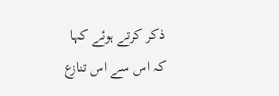ذکر کرتے ہوئے کہا کہ اس سے اس تنازع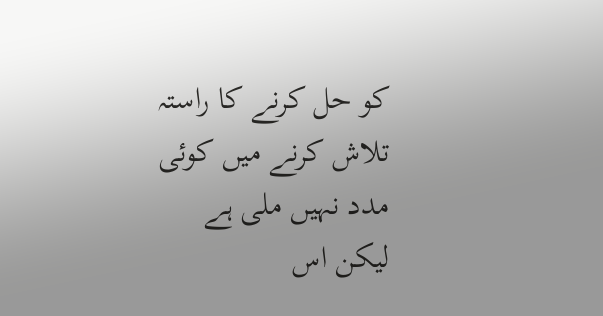کو حل کرنے کا راستہ تلاش کرنے میں کوئی مدد نہیں ملی ہے لیکن اس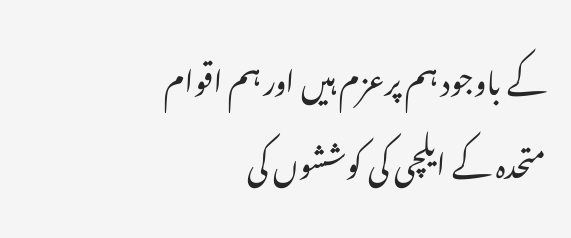کے باوجود ہم پرعزم ہیں اور ہم اقوام متحدہ کے ایلچی کی کوششوں کی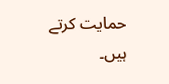حمایت کرتے ہیں۔